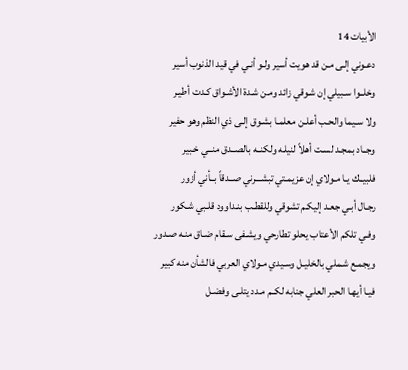الأبيات 14
دعـوني إلـى مـن قد هويت أسير ولـو أنـي في قيد الذنوب أسير
وخلــوا سـبيلي إن شـوقي زائد ومـن شـدة الأشـواق كـدت أطيـر
ولا سـيما والحـب أعلـن معلمـا بشـوق إلـى ذي النظم وهو حفير
وجــاد بمجـد لسـت أهلاً لنيلـه ولكنــه بالصــدق منــي خـبير
فلبيــك يـا مـولاي إن عزيمـتي تبشـــرني صــدقاً بــأني أزور
رجـال أبـي جعـد إليكـم تشوقي وللقطـب بنـداوود قلـبي شـكور
وفـي تلكم الأعتاب يحلو تطارحي ويشـفى سـقام ضـاق منـه صـدور
ويجمـع شـملي بالخليـل وسـيدي مـولاي العربي فالشأن منه كبير
فيـا أيهـا الحبر العلي جنابه لكــم مـدد يتلـى وفضـل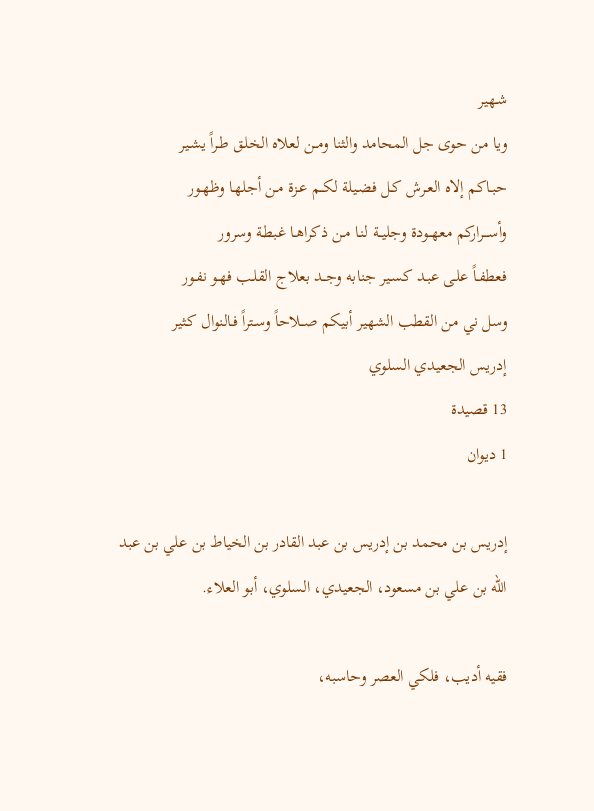شـهير
ويا من حوى جل المحامد والثنا ومــن لعلاه الخلـق طـراً يشـير
حبـاكم إلاه العـرش كـل فضـيلة لكــم عـزة مـن أجلهـا وظهـور
وأســـراركم معهــودة وجليــة لنـا مـن ذكراهـا غبطـة وسرور
فعطفـاً علـى عبـد كسـير جنابه وجــد بعلاج القلـب فهـو نفـور
وسل ني من القطب الشهير أبيكم صــلاحاً وسـتراً فـالنوال كـثير
إدريس الجعيدي السلوي
13 قصيدة
1 ديوان

إدريس بن محمد بن إدريس بن عبد القادر بن الخياط بن علي بن عبد الله بن علي بن مسعود، الجعيدي، السلوي، أبو العلاء.

فقيه أديب، فلكي العصر وحاسبه،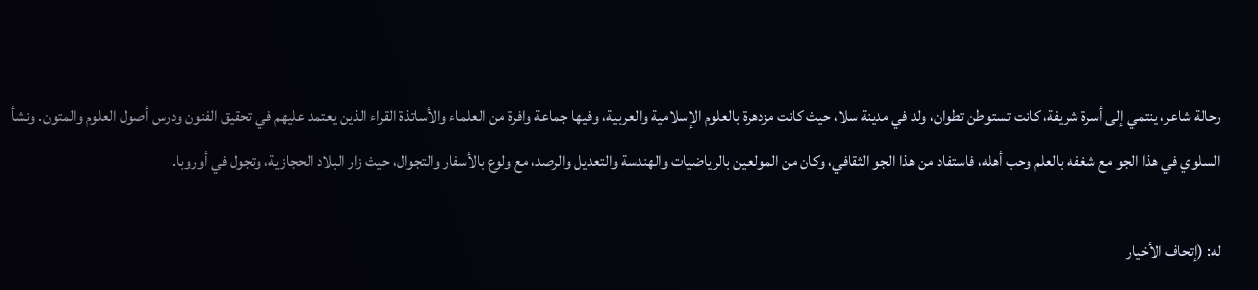رحالة شاعر، ينتمي إلى أسرة شريفة، كانت تستوطن تطوان، ولد في مدينة سلا، حيث كانت مزدهرة بالعلوم الإسلامية والعربية، وفيها جماعة وافرة من العلماء والأساتذة القراء الذين يعتمد عليهم في تحقيق الفنون ودرس أصول العلوم والمتون. ونشأ السلوي في هذا الجو مع شغفه بالعلم وحب أهله، فاستفاد من هذا الجو الثقافي، وكان من المولعين بالرياضيات والهندسة والتعديل والرصد، مع ولوع بالأسفار والتجوال، حيث زار البلاد الحجازية، وتجول في أوروبا.

له: (إتحاف الأخيار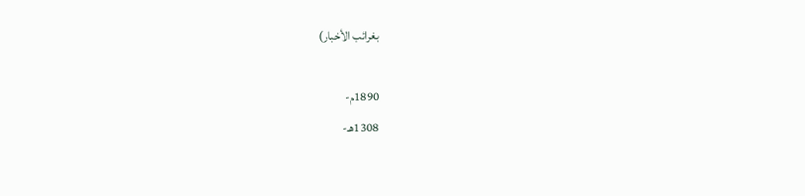بغرائب الأخبار)

1890م-
1308هـ-